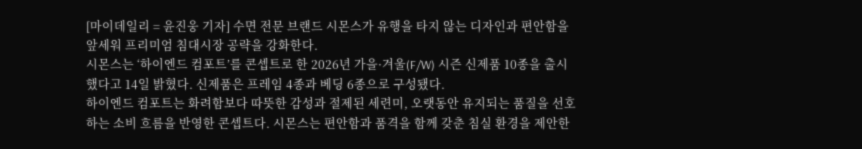[마이데일리 = 윤진웅 기자] 수면 전문 브랜드 시몬스가 유행을 타지 않는 디자인과 편안함을 앞세워 프리미엄 침대시장 공략을 강화한다.
시몬스는 ‘하이엔드 컴포트’를 콘셉트로 한 2026년 가을·겨울(F/W) 시즌 신제품 10종을 출시했다고 14일 밝혔다. 신제품은 프레임 4종과 베딩 6종으로 구성됐다.
하이엔드 컴포트는 화려함보다 따뜻한 감성과 절제된 세련미, 오랫동안 유지되는 품질을 선호하는 소비 흐름을 반영한 콘셉트다. 시몬스는 편안함과 품격을 함께 갖춘 침실 환경을 제안한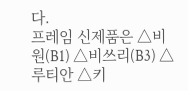다.
프레임 신제품은 △비원(B1) △비쓰리(B3) △루티안 △키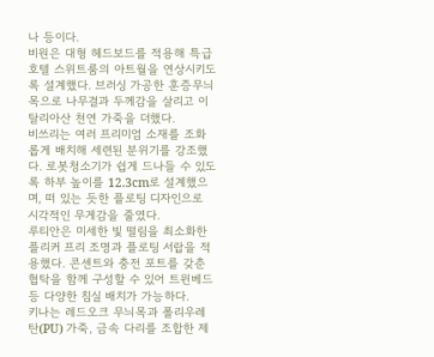나 등이다.
비원은 대형 헤드보드를 적용해 특급호텔 스위트룸의 아트월을 연상시키도록 설계했다. 브러싱 가공한 훈증무늬목으로 나무결과 두께감을 살리고 이탈리아산 천연 가죽을 더했다.
비쓰리는 여러 프리미엄 소재를 조화롭게 배치해 세련된 분위기를 강조했다. 로봇청소기가 쉽게 드나들 수 있도록 하부 높이를 12.3cm로 설계했으며, 떠 있는 듯한 플로팅 디자인으로 시각적인 무게감을 줄였다.
루티안은 미세한 빛 떨림을 최소화한 플리커 프리 조명과 플로팅 서랍을 적용했다. 콘센트와 충전 포트를 갖춘 협탁을 함께 구성할 수 있어 트윈베드 등 다양한 침실 배치가 가능하다.
키나는 레드오크 무늬목과 폴리우레탄(PU) 가죽, 금속 다리를 조합한 제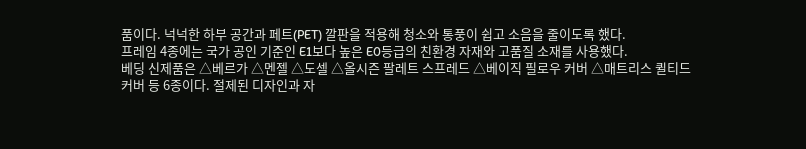품이다. 넉넉한 하부 공간과 페트(PET) 깔판을 적용해 청소와 통풍이 쉽고 소음을 줄이도록 했다.
프레임 4종에는 국가 공인 기준인 E1보다 높은 E0등급의 친환경 자재와 고품질 소재를 사용했다.
베딩 신제품은 △베르가 △멘젤 △도셀 △올시즌 팔레트 스프레드 △베이직 필로우 커버 △매트리스 퀼티드 커버 등 6종이다. 절제된 디자인과 자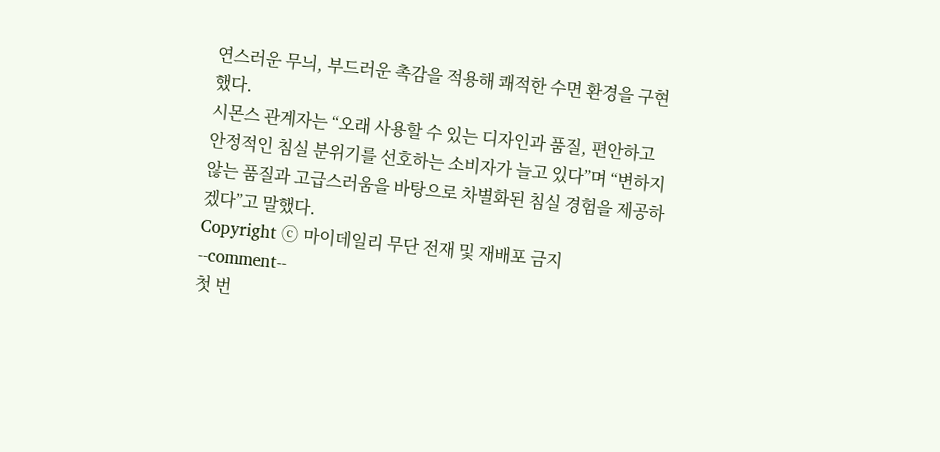연스러운 무늬, 부드러운 촉감을 적용해 쾌적한 수면 환경을 구현했다.
시몬스 관계자는 “오래 사용할 수 있는 디자인과 품질, 편안하고 안정적인 침실 분위기를 선호하는 소비자가 늘고 있다”며 “변하지 않는 품질과 고급스러움을 바탕으로 차별화된 침실 경험을 제공하겠다”고 말했다.
Copyright ⓒ 마이데일리 무단 전재 및 재배포 금지
--comment--
첫 번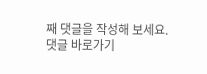째 댓글을 작성해 보세요.
댓글 바로가기